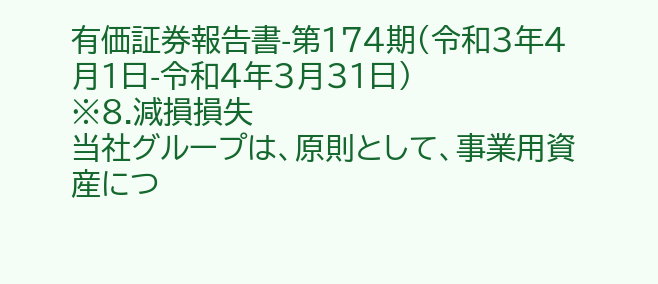有価証券報告書-第174期(令和3年4月1日-令和4年3月31日)
※8.減損損失
当社グループは、原則として、事業用資産につ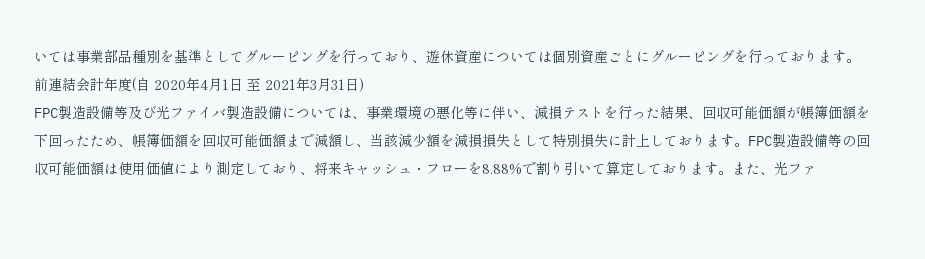いては事業部品種別を基準としてグルーピングを行っており、遊休資産については個別資産ごとにグルーピングを行っております。
前連結会計年度(自 2020年4月1日 至 2021年3月31日)
FPC製造設備等及び光ファイバ製造設備については、事業環境の悪化等に伴い、減損テストを行った結果、回収可能価額が帳簿価額を下回ったため、帳簿価額を回収可能価額まで減額し、当該減少額を減損損失として特別損失に計上しております。FPC製造設備等の回収可能価額は使用価値により測定しており、将来キャッシュ・フローを8.88%で割り引いて算定しております。また、光ファ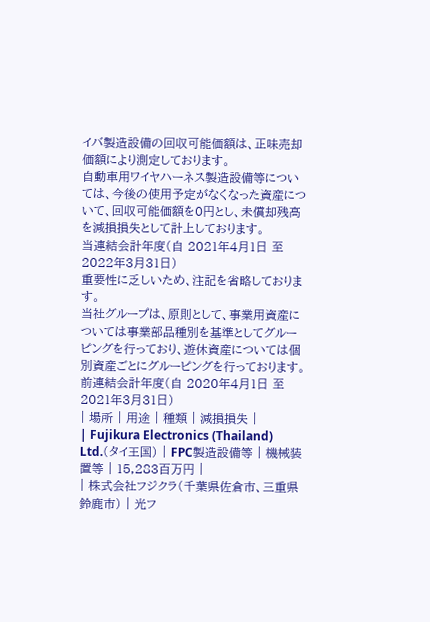イバ製造設備の回収可能価額は、正味売却価額により測定しております。
自動車用ワイヤハーネス製造設備等については、今後の使用予定がなくなった資産について、回収可能価額を0円とし、未償却残高を減損損失として計上しております。
当連結会計年度(自 2021年4月1日 至 2022年3月31日)
重要性に乏しいため、注記を省略しております。
当社グループは、原則として、事業用資産については事業部品種別を基準としてグルーピングを行っており、遊休資産については個別資産ごとにグルーピングを行っております。
前連結会計年度(自 2020年4月1日 至 2021年3月31日)
| 場所 | 用途 | 種類 | 減損損失 |
| Fujikura Electronics (Thailand) Ltd.(タイ王国) | FPC製造設備等 | 機械装置等 | 15,283百万円 |
| 株式会社フジクラ(千葉県佐倉市、三重県鈴鹿市) | 光フ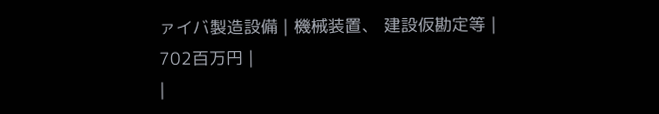ァイバ製造設備 | 機械装置、 建設仮勘定等 | 702百万円 |
|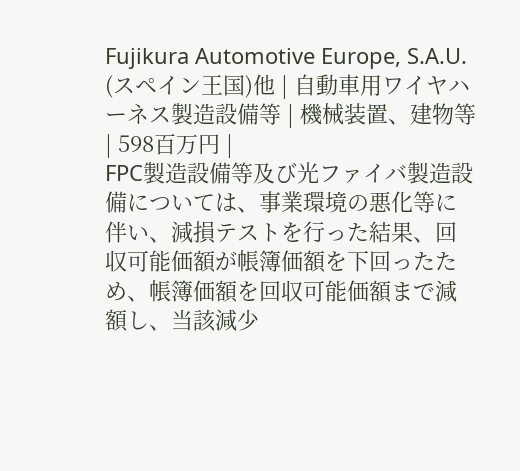Fujikura Automotive Europe, S.A.U. (スペイン王国)他 | 自動車用ワイヤハーネス製造設備等 | 機械装置、建物等 | 598百万円 |
FPC製造設備等及び光ファイバ製造設備については、事業環境の悪化等に伴い、減損テストを行った結果、回収可能価額が帳簿価額を下回ったため、帳簿価額を回収可能価額まで減額し、当該減少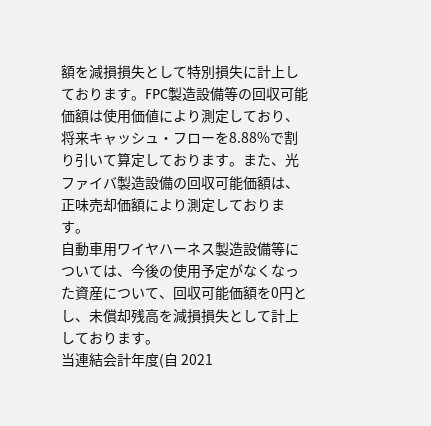額を減損損失として特別損失に計上しております。FPC製造設備等の回収可能価額は使用価値により測定しており、将来キャッシュ・フローを8.88%で割り引いて算定しております。また、光ファイバ製造設備の回収可能価額は、正味売却価額により測定しております。
自動車用ワイヤハーネス製造設備等については、今後の使用予定がなくなった資産について、回収可能価額を0円とし、未償却残高を減損損失として計上しております。
当連結会計年度(自 2021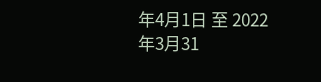年4月1日 至 2022年3月31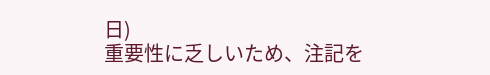日)
重要性に乏しいため、注記を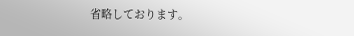省略しております。